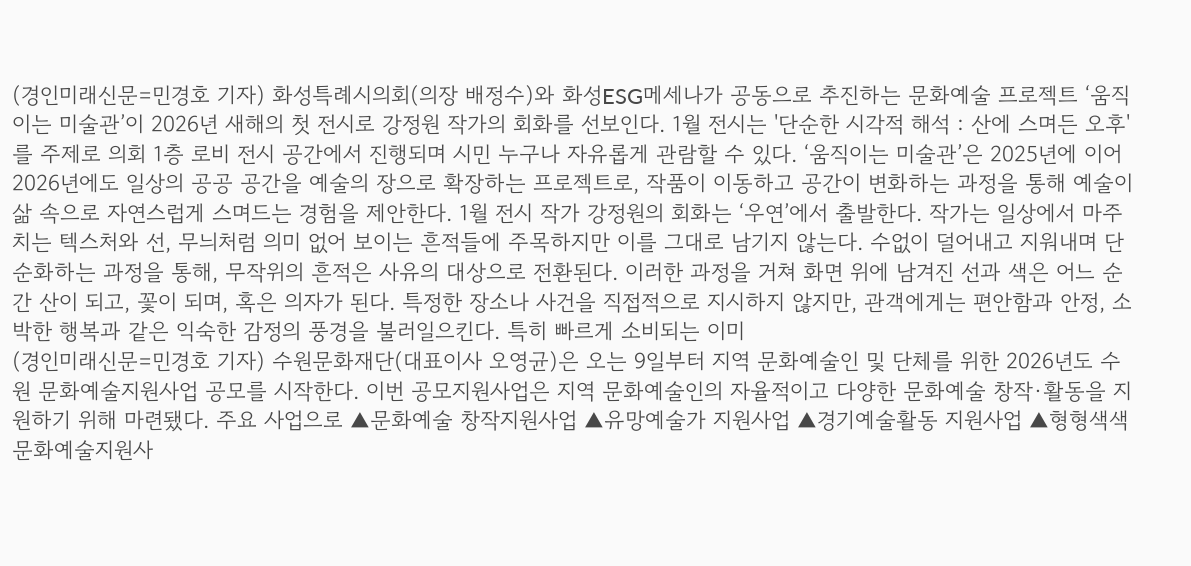(경인미래신문=민경호 기자) 화성특례시의회(의장 배정수)와 화성ESG메세나가 공동으로 추진하는 문화예술 프로젝트 ‘움직이는 미술관’이 2026년 새해의 첫 전시로 강정원 작가의 회화를 선보인다. 1월 전시는 '단순한 시각적 해석 : 산에 스며든 오후'를 주제로 의회 1층 로비 전시 공간에서 진행되며 시민 누구나 자유롭게 관람할 수 있다. ‘움직이는 미술관’은 2025년에 이어 2026년에도 일상의 공공 공간을 예술의 장으로 확장하는 프로젝트로, 작품이 이동하고 공간이 변화하는 과정을 통해 예술이 삶 속으로 자연스럽게 스며드는 경험을 제안한다. 1월 전시 작가 강정원의 회화는 ‘우연’에서 출발한다. 작가는 일상에서 마주치는 텍스처와 선, 무늬처럼 의미 없어 보이는 흔적들에 주목하지만 이를 그대로 남기지 않는다. 수없이 덜어내고 지워내며 단순화하는 과정을 통해, 무작위의 흔적은 사유의 대상으로 전환된다. 이러한 과정을 거쳐 화면 위에 남겨진 선과 색은 어느 순간 산이 되고, 꽃이 되며, 혹은 의자가 된다. 특정한 장소나 사건을 직접적으로 지시하지 않지만, 관객에게는 편안함과 안정, 소박한 행복과 같은 익숙한 감정의 풍경을 불러일으킨다. 특히 빠르게 소비되는 이미
(경인미래신문=민경호 기자) 수원문화재단(대표이사 오영균)은 오는 9일부터 지역 문화예술인 및 단체를 위한 2026년도 수원 문화예술지원사업 공모를 시작한다. 이번 공모지원사업은 지역 문화예술인의 자율적이고 다양한 문화예술 창작·활동을 지원하기 위해 마련됐다. 주요 사업으로 ▲문화예술 창작지원사업 ▲유망예술가 지원사업 ▲경기예술활동 지원사업 ▲형형색색 문화예술지원사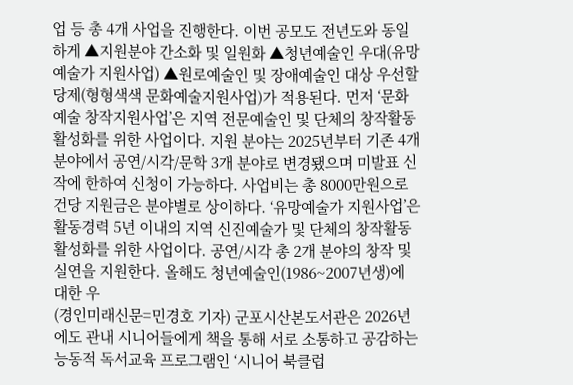업 등 총 4개 사업을 진행한다. 이번 공모도 전년도와 동일하게 ▲지원분야 간소화 및 일원화 ▲청년예술인 우대(유망예술가 지원사업) ▲원로예술인 및 장애예술인 대상 우선할당제(형형색색 문화예술지원사업)가 적용된다. 먼저 ‘문화예술 창작지원사업’은 지역 전문예술인 및 단체의 창작활동 활성화를 위한 사업이다. 지원 분야는 2025년부터 기존 4개 분야에서 공연/시각/문학 3개 분야로 변경됐으며 미발표 신작에 한하여 신청이 가능하다. 사업비는 총 8000만원으로 건당 지원금은 분야별로 상이하다. ‘유망예술가 지원사업’은 활동경력 5년 이내의 지역 신진예술가 및 단체의 창작활동 활성화를 위한 사업이다. 공연/시각 총 2개 분야의 창작 및 실연을 지원한다. 올해도 청년예술인(1986~2007년생)에 대한 우
(경인미래신문=민경호 기자) 군포시산본도서관은 2026년에도 관내 시니어들에게 책을 통해 서로 소통하고 공감하는 능동적 독서교육 프로그램인 ‘시니어 북클럽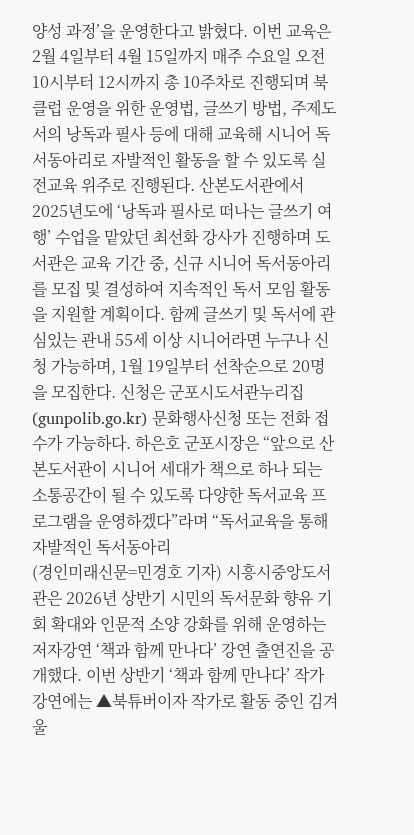양성 과정’을 운영한다고 밝혔다. 이번 교육은 2월 4일부터 4월 15일까지 매주 수요일 오전 10시부터 12시까지 총 10주차로 진행되며 북클럽 운영을 위한 운영법, 글쓰기 방법, 주제도서의 낭독과 필사 등에 대해 교육해 시니어 독서동아리로 자발적인 활동을 할 수 있도록 실전교육 위주로 진행된다. 산본도서관에서 2025년도에 ‘낭독과 필사로 떠나는 글쓰기 여행’ 수업을 맡았던 최선화 강사가 진행하며 도서관은 교육 기간 중, 신규 시니어 독서동아리를 모집 및 결성하여 지속적인 독서 모임 활동을 지원할 계획이다. 함께 글쓰기 및 독서에 관심있는 관내 55세 이상 시니어라면 누구나 신청 가능하며, 1월 19일부터 선착순으로 20명을 모집한다. 신청은 군포시도서관누리집(gunpolib.go.kr) 문화행사신청 또는 전화 접수가 가능하다. 하은호 군포시장은 “앞으로 산본도서관이 시니어 세대가 책으로 하나 되는 소통공간이 될 수 있도록 다양한 독서교육 프로그램을 운영하겠다”라며 “독서교육을 통해 자발적인 독서동아리
(경인미래신문=민경호 기자) 시흥시중앙도서관은 2026년 상반기 시민의 독서문화 향유 기회 확대와 인문적 소양 강화를 위해 운영하는 저자강연 ‘책과 함께 만나다’ 강연 출연진을 공개했다. 이번 상반기 ‘책과 함께 만나다’ 작가 강연에는 ▲북튜버이자 작가로 활동 중인 김겨울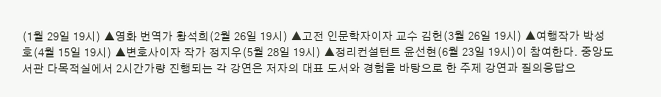(1월 29일 19시) ▲영화 번역가 황석희(2월 26일 19시) ▲고전 인문학자이자 교수 김헌(3월 26일 19시) ▲여행작가 박성호(4월 15일 19시) ▲변호사이자 작가 정지우(5월 28일 19시) ▲정리컨설턴트 윤선현(6월 23일 19시)이 참여한다. 중앙도서관 다목적실에서 2시간가량 진행되는 각 강연은 저자의 대표 도서와 경험을 바탕으로 한 주제 강연과 질의응답으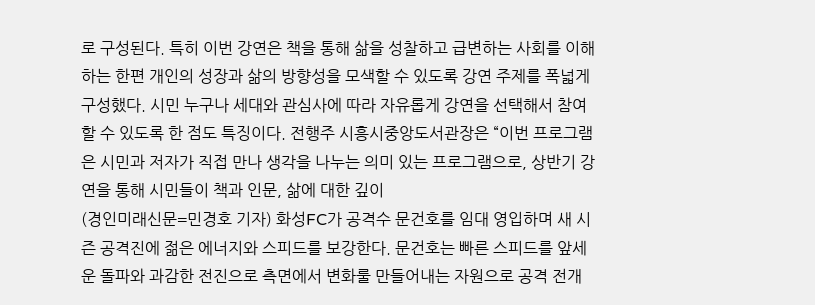로 구성된다. 특히 이번 강연은 책을 통해 삶을 성찰하고 급변하는 사회를 이해하는 한편 개인의 성장과 삶의 방향성을 모색할 수 있도록 강연 주제를 폭넓게 구성했다. 시민 누구나 세대와 관심사에 따라 자유롭게 강연을 선택해서 참여할 수 있도록 한 점도 특징이다. 전행주 시흥시중앙도서관장은 “이번 프로그램은 시민과 저자가 직접 만나 생각을 나누는 의미 있는 프로그램으로, 상반기 강연을 통해 시민들이 책과 인문, 삶에 대한 깊이
(경인미래신문=민경호 기자) 화성FC가 공격수 문건호를 임대 영입하며 새 시즌 공격진에 젊은 에너지와 스피드를 보강한다. 문건호는 빠른 스피드를 앞세운 돌파와 과감한 전진으로 측면에서 변화룰 만들어내는 자원으로 공격 전개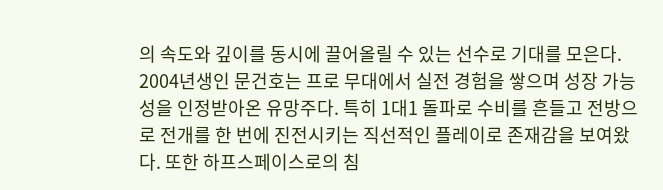의 속도와 깊이를 동시에 끌어올릴 수 있는 선수로 기대를 모은다. 2004년생인 문건호는 프로 무대에서 실전 경험을 쌓으며 성장 가능성을 인정받아온 유망주다. 특히 1대1 돌파로 수비를 흔들고 전방으로 전개를 한 번에 진전시키는 직선적인 플레이로 존재감을 보여왔다. 또한 하프스페이스로의 침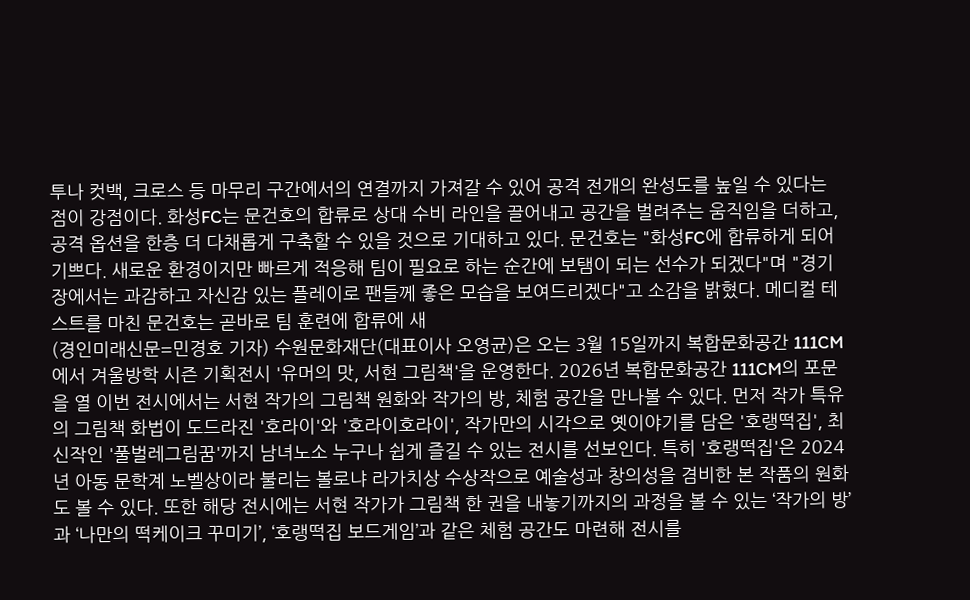투나 컷백, 크로스 등 마무리 구간에서의 연결까지 가져갈 수 있어 공격 전개의 완성도를 높일 수 있다는 점이 강점이다. 화성FC는 문건호의 합류로 상대 수비 라인을 끌어내고 공간을 벌려주는 움직임을 더하고, 공격 옵션을 한층 더 다채롭게 구축할 수 있을 것으로 기대하고 있다. 문건호는 "화성FC에 합류하게 되어 기쁘다. 새로운 환경이지만 빠르게 적응해 팀이 필요로 하는 순간에 보탬이 되는 선수가 되겠다"며 "경기장에서는 과감하고 자신감 있는 플레이로 팬들께 좋은 모습을 보여드리겠다"고 소감을 밝혔다. 메디컬 테스트를 마친 문건호는 곧바로 팀 훈련에 합류에 새
(경인미래신문=민경호 기자) 수원문화재단(대표이사 오영균)은 오는 3월 15일까지 복합문화공간 111CM에서 겨울방학 시즌 기획전시 '유머의 맛, 서현 그림책'을 운영한다. 2026년 복합문화공간 111CM의 포문을 열 이번 전시에서는 서현 작가의 그림책 원화와 작가의 방, 체험 공간을 만나볼 수 있다. 먼저 작가 특유의 그림책 화법이 도드라진 '호라이'와 '호라이호라이', 작가만의 시각으로 옛이야기를 담은 '호랭떡집', 최신작인 '풀벌레그림꿈'까지 남녀노소 누구나 쉽게 즐길 수 있는 전시를 선보인다. 특히 '호랭떡집'은 2024년 아동 문학계 노벨상이라 불리는 볼로냐 라가치상 수상작으로 예술성과 창의성을 겸비한 본 작품의 원화도 볼 수 있다. 또한 해당 전시에는 서현 작가가 그림책 한 권을 내놓기까지의 과정을 볼 수 있는 ‘작가의 방’과 ‘나만의 떡케이크 꾸미기’, ‘호랭떡집 보드게임’과 같은 체험 공간도 마련해 전시를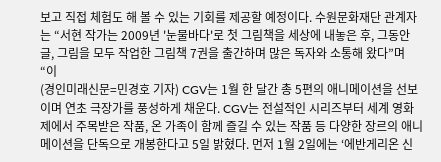보고 직접 체험도 해 볼 수 있는 기회를 제공할 예정이다. 수원문화재단 관계자는 “서현 작가는 2009년 '눈물바다'로 첫 그림책을 세상에 내놓은 후, 그동안 글, 그림을 모두 작업한 그림책 7권을 출간하며 많은 독자와 소통해 왔다”며 “이
(경인미래신문=민경호 기자) CGV는 1월 한 달간 총 5편의 애니메이션을 선보이며 연초 극장가를 풍성하게 채운다. CGV는 전설적인 시리즈부터 세계 영화제에서 주목받은 작품, 온 가족이 함께 즐길 수 있는 작품 등 다양한 장르의 애니메이션을 단독으로 개봉한다고 5일 밝혔다. 먼저 1월 2일에는 ‘에반게리온 신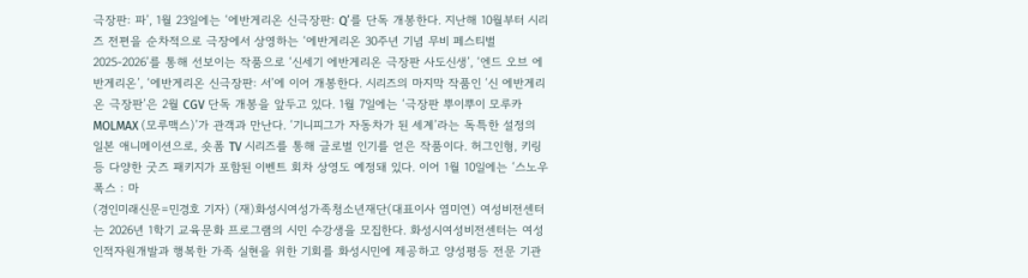극장판: 파’, 1월 23일에는 ‘에반게리온 신극장판: Q’를 단독 개봉한다. 지난해 10월부터 시리즈 전편을 순차적으로 극장에서 상영하는 ‘에반게리온 30주년 기념 무비 페스티벌 2025-2026’를 통해 선보이는 작품으로 ‘신세기 에반게리온 극장판 사도신생’, ‘엔드 오브 에반게리온’, ‘에반게리온 신극장판: 서’에 이어 개봉한다. 시리즈의 마지막 작품인 ‘신 에반게리온 극장판’은 2월 CGV 단독 개봉을 앞두고 있다. 1월 7일에는 ‘극장판 뿌이뿌이 모루카 MOLMAX (모루맥스)’가 관객과 만난다. ‘기니피그가 자동차가 된 세계’라는 독특한 설정의 일본 애니메이션으로, 숏폼 TV 시리즈를 통해 글로벌 인기를 얻은 작품이다. 허그인형, 키링 등 다양한 굿즈 패키지가 포함된 이벤트 회차 상영도 예정돼 있다. 이어 1월 10일에는 ‘스노우 폭스 : 마
(경인미래신문=민경호 기자) (재)화성시여성가족청소년재단(대표이사 염미연) 여성비전센터는 2026년 1학기 교육문화 프로그램의 시민 수강생을 모집한다. 화성시여성비전센터는 여성인적자원개발과 행복한 가족 실현을 위한 기회를 화성시민에 제공하고 양성평등 전문 기관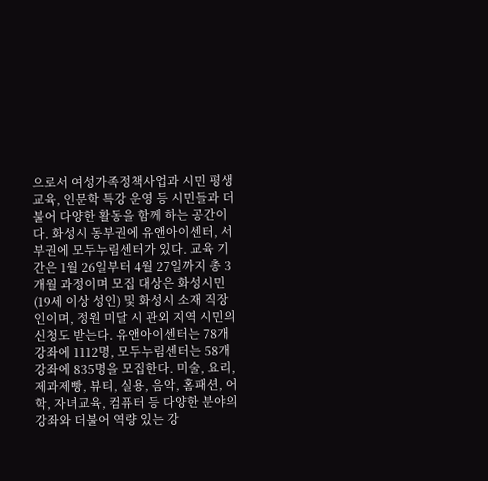으로서 여성가족정책사업과 시민 평생교육, 인문학 특강 운영 등 시민들과 더불어 다양한 활동을 함께 하는 공간이다. 화성시 동부권에 유앤아이센터, 서부권에 모두누림센터가 있다. 교육 기간은 1월 26일부터 4월 27일까지 총 3개월 과정이며 모집 대상은 화성시민(19세 이상 성인) 및 화성시 소재 직장인이며, 정원 미달 시 관외 지역 시민의 신청도 받는다. 유앤아이센터는 78개 강좌에 1112명, 모두누림센터는 58개 강좌에 835명을 모집한다. 미술, 요리, 제과제빵, 뷰티, 실용, 음악, 홈패션, 어학, 자녀교육, 컴퓨터 등 다양한 분야의 강좌와 더불어 역량 있는 강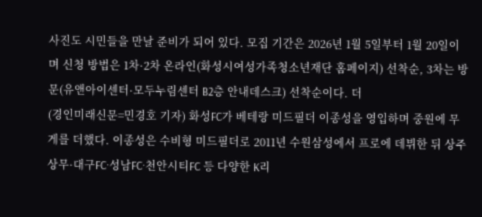사진도 시민들을 만날 준비가 되어 있다. 모집 기간은 2026년 1월 5일부터 1월 20일이며 신청 방법은 1차·2차 온라인(화성시여성가족청소년재단 홈페이지) 선착순, 3차는 방문(유앤아이센터·모두누림센터 B2층 안내데스크) 선착순이다. 더
(경인미래신문=민경호 기자) 화성FC가 베테랑 미드필더 이종성을 영입하며 중원에 무게를 더했다. 이종성은 수비형 미드필더로 2011년 수원삼성에서 프로에 데뷔한 뒤 상주상무·대구FC·성남FC·천안시티FC 등 다양한 K리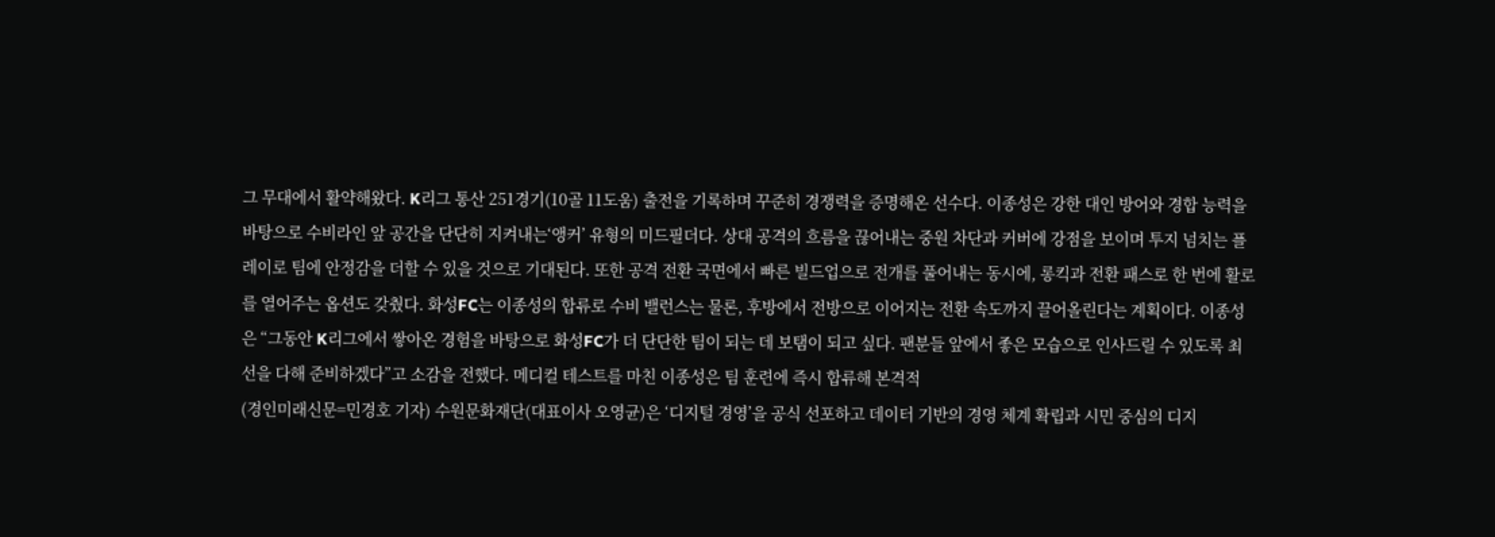그 무대에서 활약해왔다. K리그 통산 251경기(10골 11도움) 출전을 기록하며 꾸준히 경쟁력을 증명해온 선수다. 이종성은 강한 대인 방어와 경합 능력을 바탕으로 수비라인 앞 공간을 단단히 지켜내는‘앵커’ 유형의 미드필더다. 상대 공격의 흐름을 끊어내는 중원 차단과 커버에 강점을 보이며 투지 넘치는 플레이로 팀에 안정감을 더할 수 있을 것으로 기대된다. 또한 공격 전환 국면에서 빠른 빌드업으로 전개를 풀어내는 동시에, 롱킥과 전환 패스로 한 번에 활로를 열어주는 옵션도 갖췄다. 화성FC는 이종성의 합류로 수비 밸런스는 물론, 후방에서 전방으로 이어지는 전환 속도까지 끌어올린다는 계획이다. 이종성은 “그동안 K리그에서 쌓아온 경험을 바탕으로 화성FC가 더 단단한 팀이 되는 데 보탬이 되고 싶다. 팬분들 앞에서 좋은 모습으로 인사드릴 수 있도록 최선을 다해 준비하겠다”고 소감을 전했다. 메디컬 테스트를 마친 이종성은 팀 훈련에 즉시 합류해 본격적
(경인미래신문=민경호 기자) 수원문화재단(대표이사 오영균)은 ‘디지털 경영’을 공식 선포하고 데이터 기반의 경영 체계 확립과 시민 중심의 디지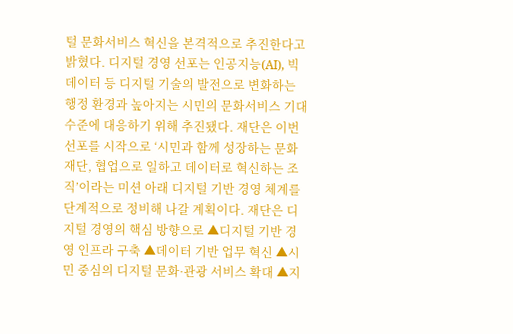털 문화서비스 혁신을 본격적으로 추진한다고 밝혔다. 디지털 경영 선포는 인공지능(AI), 빅데이터 등 디지털 기술의 발전으로 변화하는 행정 환경과 높아지는 시민의 문화서비스 기대 수준에 대응하기 위해 추진됐다. 재단은 이번 선포를 시작으로 ‘시민과 함께 성장하는 문화재단, 협업으로 일하고 데이터로 혁신하는 조직’이라는 미션 아래 디지털 기반 경영 체계를 단계적으로 정비해 나갈 계획이다. 재단은 디지털 경영의 핵심 방향으로 ▲디지털 기반 경영 인프라 구축 ▲데이터 기반 업무 혁신 ▲시민 중심의 디지털 문화·관광 서비스 확대 ▲지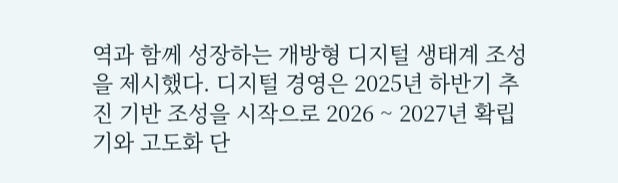역과 함께 성장하는 개방형 디지털 생태계 조성을 제시했다. 디지털 경영은 2025년 하반기 추진 기반 조성을 시작으로 2026 ~ 2027년 확립기와 고도화 단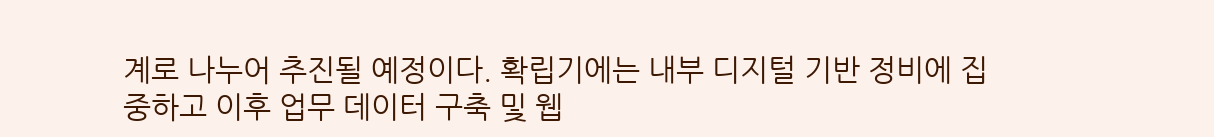계로 나누어 추진될 예정이다. 확립기에는 내부 디지털 기반 정비에 집중하고 이후 업무 데이터 구축 및 웹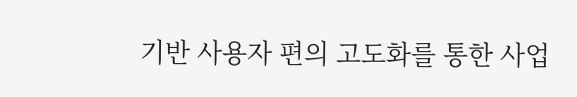기반 사용자 편의 고도화를 통한 사업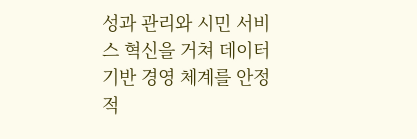성과 관리와 시민 서비스 혁신을 거쳐 데이터 기반 경영 체계를 안정적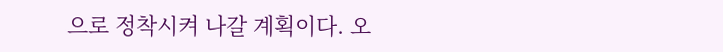으로 정착시켜 나갈 계획이다. 오